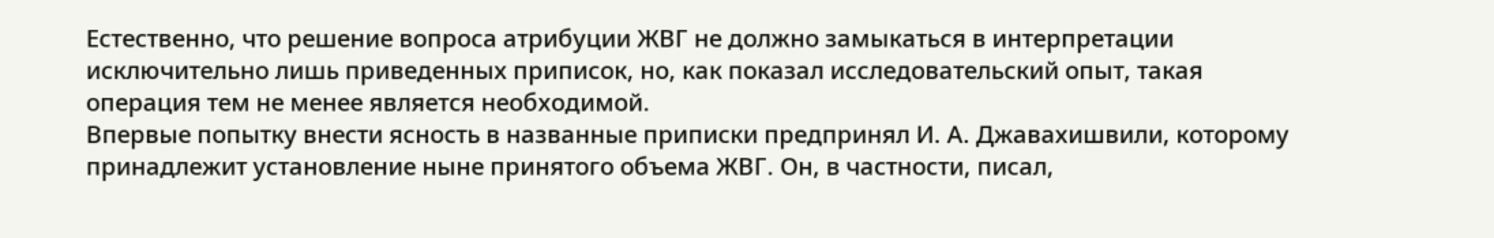Естественно, что решение вопроса атрибуции ЖВГ не должно замыкаться в интерпретации исключительно лишь приведенных приписок, но, как показал исследовательский опыт, такая операция тем не менее является необходимой.
Впервые попытку внести ясность в названные приписки предпринял И. А. Джавахишвили, которому принадлежит установление ныне принятого объема ЖВГ. Он, в частности, писал,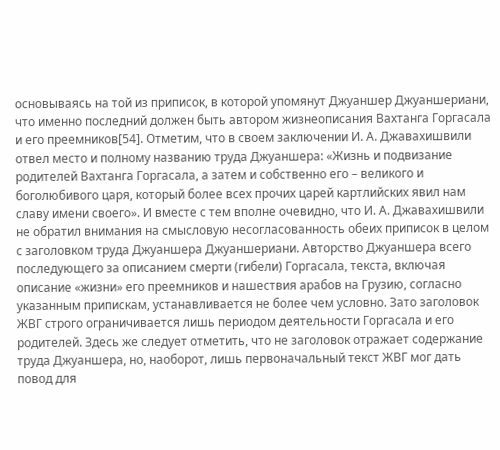основываясь на той из приписок, в которой упомянут Джуаншер Джуаншериани, что именно последний должен быть автором жизнеописания Вахтанга Горгасала и его преемников[54]. Отметим, что в своем заключении И. А. Джавахишвили отвел место и полному названию труда Джуаншера: «Жизнь и подвизание родителей Вахтанга Горгасала, а затем и собственно его – великого и боголюбивого царя, который более всех прочих царей картлийских явил нам славу имени своего». И вместе с тем вполне очевидно, что И. А. Джавахишвили не обратил внимания на смысловую несогласованность обеих приписок в целом с заголовком труда Джуаншера Джуаншериани. Авторство Джуаншера всего последующего за описанием смерти (гибели) Горгасала, текста, включая описание «жизни» его преемников и нашествия арабов на Грузию, согласно указанным припискам, устанавливается не более чем условно. Зато заголовок ЖВГ строго ограничивается лишь периодом деятельности Горгасала и его родителей. Здесь же следует отметить, что не заголовок отражает содержание труда Джуаншера, но, наоборот, лишь первоначальный текст ЖВГ мог дать повод для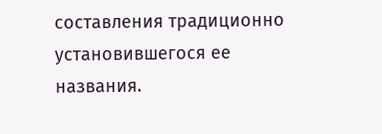составления традиционно установившегося ее названия.